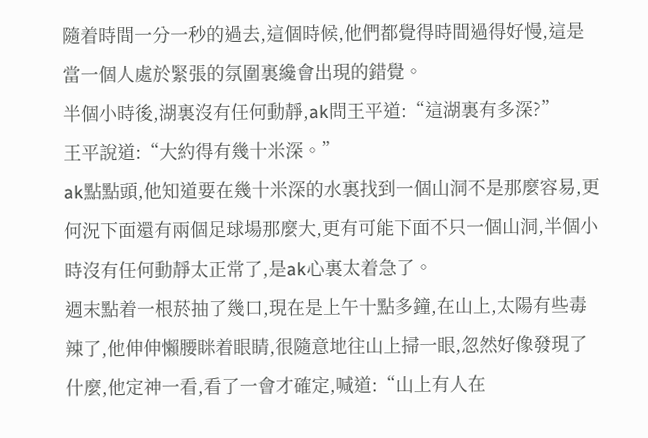隨着時間一分一秒的過去,這個時候,他們都覺得時間過得好慢,這是當一個人處於緊張的氛圍裏纔會出現的錯覺。
半個小時後,湖裏沒有任何動靜,ak問王平道:“這湖裏有多深?”
王平說道:“大約得有幾十米深。”
ak點點頭,他知道要在幾十米深的水裏找到一個山洞不是那麼容易,更何況下面還有兩個足球場那麼大,更有可能下面不只一個山洞,半個小時沒有任何動靜太正常了,是ak心裏太着急了。
週末點着一根菸抽了幾口,現在是上午十點多鐘,在山上,太陽有些毒辣了,他伸伸懶腰眯着眼睛,很隨意地往山上掃一眼,忽然好像發現了什麼,他定神一看,看了一會才確定,喊道:“山上有人在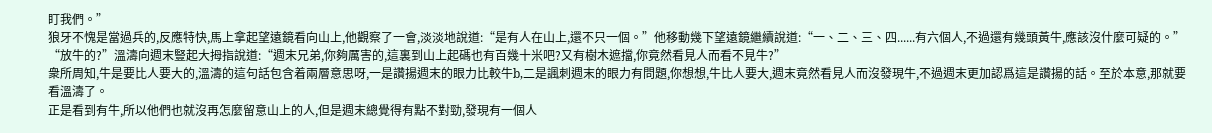盯我們。”
狼牙不愧是當過兵的,反應特快,馬上拿起望遠鏡看向山上,他觀察了一會,淡淡地說道:“是有人在山上,還不只一個。”他移動幾下望遠鏡繼續說道:“一、二、三、四......有六個人,不過還有幾頭黃牛,應該沒什麼可疑的。”
“放牛的?”溫濤向週末豎起大拇指說道:“週末兄弟,你夠厲害的,這裏到山上起碼也有百幾十米吧?又有樹木遮擋,你竟然看見人而看不見牛?”
衆所周知,牛是要比人要大的,溫濤的這句話包含着兩層意思呀,一是讚揚週末的眼力比較牛b,二是諷刺週末的眼力有問題,你想想,牛比人要大,週末竟然看見人而沒發現牛,不過週末更加認爲這是讚揚的話。至於本意,那就要看溫濤了。
正是看到有牛,所以他們也就沒再怎麼留意山上的人,但是週末總覺得有點不對勁,發現有一個人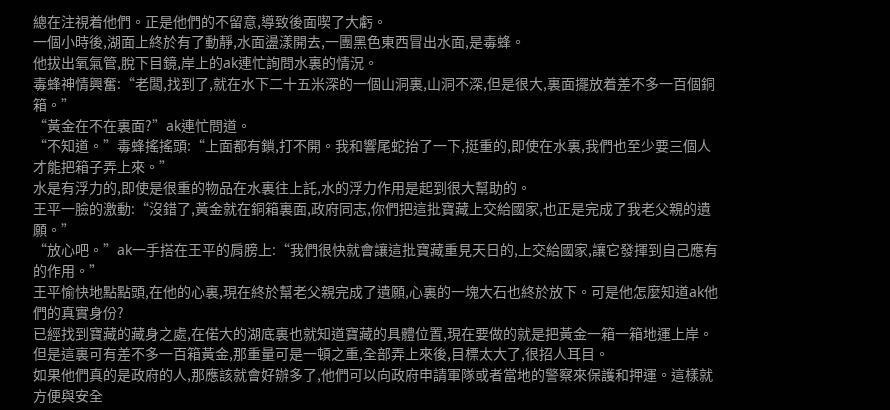總在注視着他們。正是他們的不留意,導致後面喫了大虧。
一個小時後,湖面上終於有了動靜,水面盪漾開去,一團黑色東西冒出水面,是毒蜂。
他拔出氧氣管,脫下目鏡,岸上的ak連忙詢問水裏的情況。
毒蜂神情興奮:“老闆,找到了,就在水下二十五米深的一個山洞裏,山洞不深,但是很大,裏面擺放着差不多一百個銅箱。”
“黃金在不在裏面?”ak連忙問道。
“不知道。”毒蜂搖搖頭:“上面都有鎖,打不開。我和響尾蛇抬了一下,挺重的,即使在水裏,我們也至少要三個人才能把箱子弄上來。”
水是有浮力的,即使是很重的物品在水裏往上託,水的浮力作用是起到很大幫助的。
王平一臉的激動:“沒錯了,黃金就在銅箱裏面,政府同志,你們把這批寶藏上交給國家,也正是完成了我老父親的遺願。”
“放心吧。”ak一手搭在王平的肩膀上:“我們很快就會讓這批寶藏重見天日的,上交給國家,讓它發揮到自己應有的作用。”
王平愉快地點點頭,在他的心裏,現在終於幫老父親完成了遺願,心裏的一塊大石也終於放下。可是他怎麼知道ak他們的真實身份?
已經找到寶藏的藏身之處,在偌大的湖底裏也就知道寶藏的具體位置,現在要做的就是把黃金一箱一箱地運上岸。
但是這裏可有差不多一百箱黃金,那重量可是一頓之重,全部弄上來後,目標太大了,很招人耳目。
如果他們真的是政府的人,那應該就會好辦多了,他們可以向政府申請軍隊或者當地的警察來保護和押運。這樣就方便與安全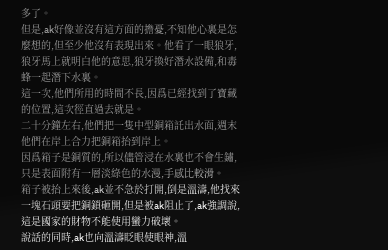多了。
但是,ak好像並沒有這方面的擔憂,不知他心裏是怎麼想的,但至少他沒有表現出來。他看了一眼狼牙,狼牙馬上就明白他的意思,狼牙換好潛水設備,和毒蜂一起潛下水裏。
這一次,他們所用的時間不長,因爲已經找到了寶藏的位置,這次徑直過去就是。
二十分鐘左右,他們把一隻中型銅箱託出水面,週末他們在岸上合力把銅箱抬到岸上。
因爲箱子是銅質的,所以儘管浸在水裏也不會生鏽,只是表面附有一層淡綠色的水漫,手感比較滑。
箱子被抬上來後,ak並不急於打開,倒是溫濤,他找來一塊石頭要把銅鎖砸開,但是被ak阻止了,ak強調說,這是國家的財物不能使用蠻力破壞。
說話的同時,ak也向溫濤眨眼使眼神,溫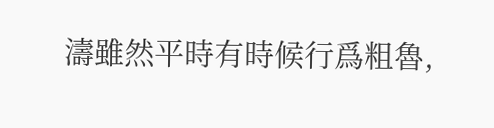濤雖然平時有時候行爲粗魯,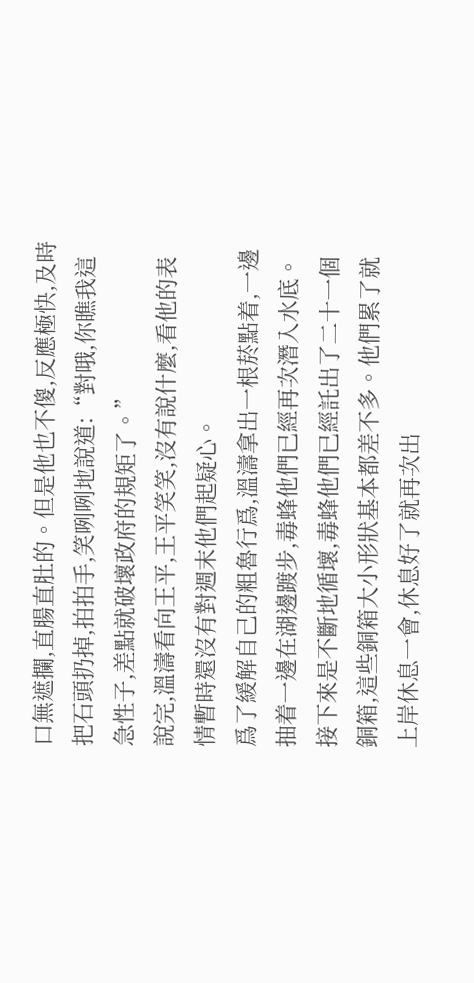口無遮攔,直腸直肚的。但是他也不傻,反應極快,及時把石頭扔掉,拍拍手,笑咧咧地說道:“對哦,你瞧我這急性子,差點就破壞政府的規矩了。”
說完,溫濤看向王平,王平笑笑,沒有說什麼,看他的表情暫時還沒有對週末他們起疑心。
爲了緩解自己的粗魯行爲,溫濤拿出一根菸點着,一邊抽着一邊在湖邊踱步,毒蜂他們已經再次潛入水底。
接下來是不斷地循壞,毒蜂他們已經託出了二十一個銅箱,這些銅箱大小形狀基本都差不多。他們累了就上岸休息一會,休息好了就再次出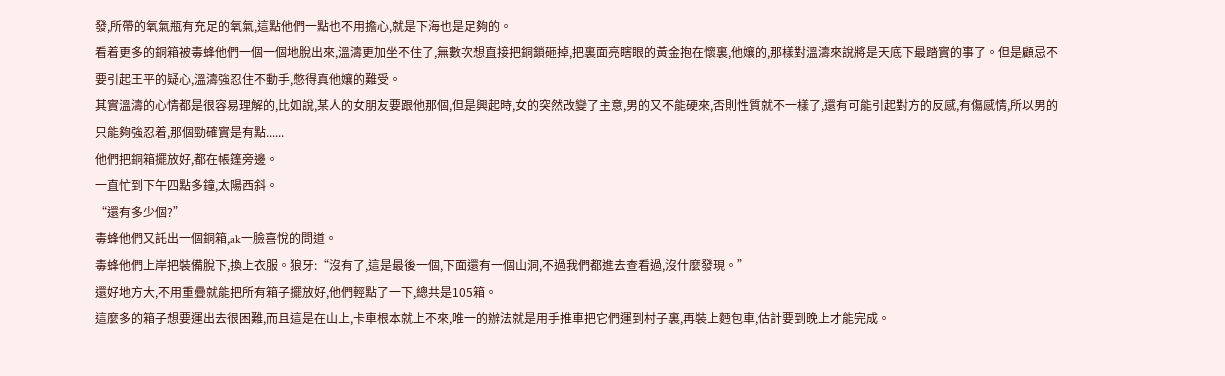發,所帶的氧氣瓶有充足的氧氣,這點他們一點也不用擔心,就是下海也是足夠的。
看着更多的銅箱被毒蜂他們一個一個地脫出來,溫濤更加坐不住了,無數次想直接把銅鎖砸掉,把裏面亮瞎眼的黃金抱在懷裏,他孃的,那樣對溫濤來說將是天底下最踏實的事了。但是顧忌不要引起王平的疑心,溫濤強忍住不動手,憋得真他孃的難受。
其實溫濤的心情都是很容易理解的,比如說,某人的女朋友要跟他那個,但是興起時,女的突然改變了主意,男的又不能硬來,否則性質就不一樣了,還有可能引起對方的反感,有傷感情,所以男的只能夠強忍着,那個勁確實是有點......
他們把銅箱擺放好,都在帳篷旁邊。
一直忙到下午四點多鐘,太陽西斜。
“還有多少個?”
毒蜂他們又託出一個銅箱,ak一臉喜悅的問道。
毒蜂他們上岸把裝備脫下,換上衣服。狼牙:“沒有了,這是最後一個,下面還有一個山洞,不過我們都進去查看過,沒什麼發現。”
還好地方大,不用重疊就能把所有箱子擺放好,他們輕點了一下,總共是105箱。
這麼多的箱子想要運出去很困難,而且這是在山上,卡車根本就上不來,唯一的辦法就是用手推車把它們運到村子裏,再裝上麪包車,估計要到晚上才能完成。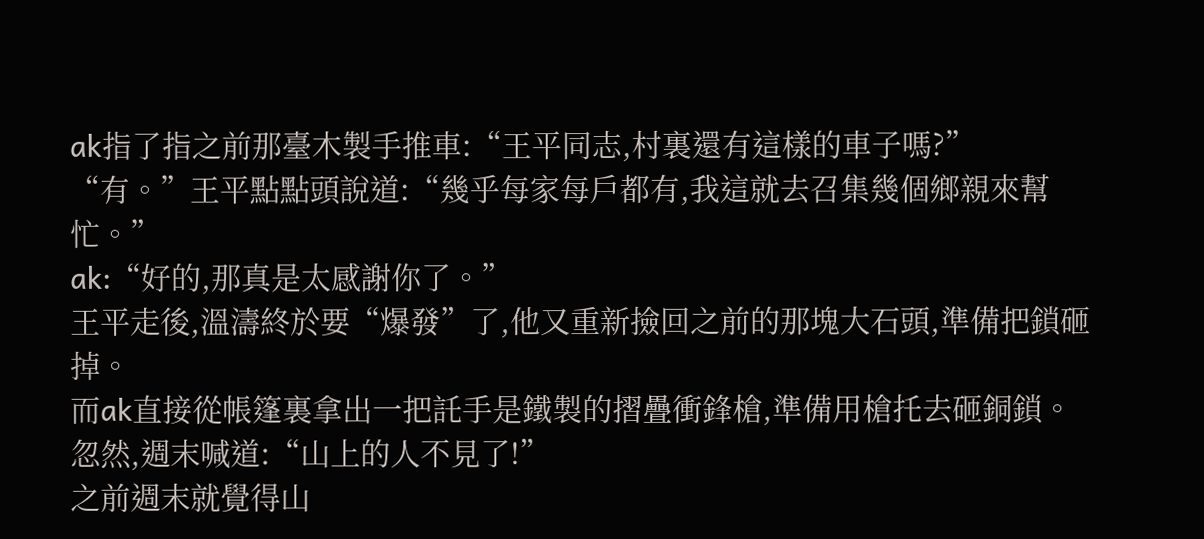ak指了指之前那臺木製手推車:“王平同志,村裏還有這樣的車子嗎?”
“有。”王平點點頭說道:“幾乎每家每戶都有,我這就去召集幾個鄉親來幫忙。”
ak:“好的,那真是太感謝你了。”
王平走後,溫濤終於要“爆發”了,他又重新撿回之前的那塊大石頭,準備把鎖砸掉。
而ak直接從帳篷裏拿出一把託手是鐵製的摺疊衝鋒槍,準備用槍托去砸銅鎖。
忽然,週末喊道:“山上的人不見了!”
之前週末就覺得山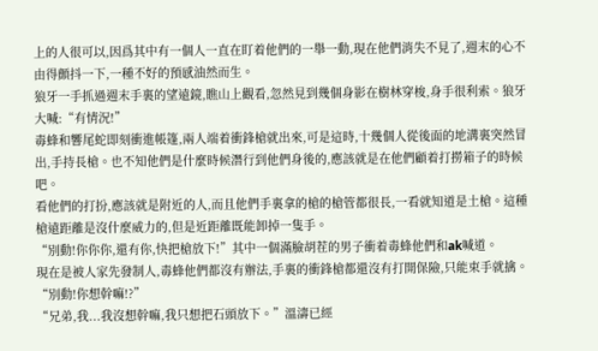上的人很可以,因爲其中有一個人一直在盯着他們的一舉一動,現在他們消失不見了,週末的心不由得顫抖一下,一種不好的預感油然而生。
狼牙一手抓過週末手裏的望遠鏡,瞧山上觀看,忽然見到幾個身影在樹林穿梭,身手很利索。狼牙大喊:“有情況!”
毒蜂和響尾蛇即刻衝進帳篷,兩人端着衝鋒槍就出來,可是這時,十幾個人從後面的地溝裏突然冒出,手持長槍。也不知他們是什麼時候潛行到他們身後的,應該就是在他們顧着打撈箱子的時候吧。
看他們的打扮,應該就是附近的人,而且他們手裏拿的槍的槍管都很長,一看就知道是土槍。這種槍遠距離是沒什麼威力的,但是近距離既能卸掉一隻手。
“別動!你你你,還有你,快把槍放下!”其中一個滿臉胡茬的男子衝着毒蜂他們和ak喊道。
現在是被人家先發制人,毒蜂他們都沒有辦法,手裏的衝鋒槍都還沒有打開保險,只能束手就擒。
“別動!你想幹嘛!?”
“兄弟,我...我沒想幹嘛,我只想把石頭放下。”溫濤已經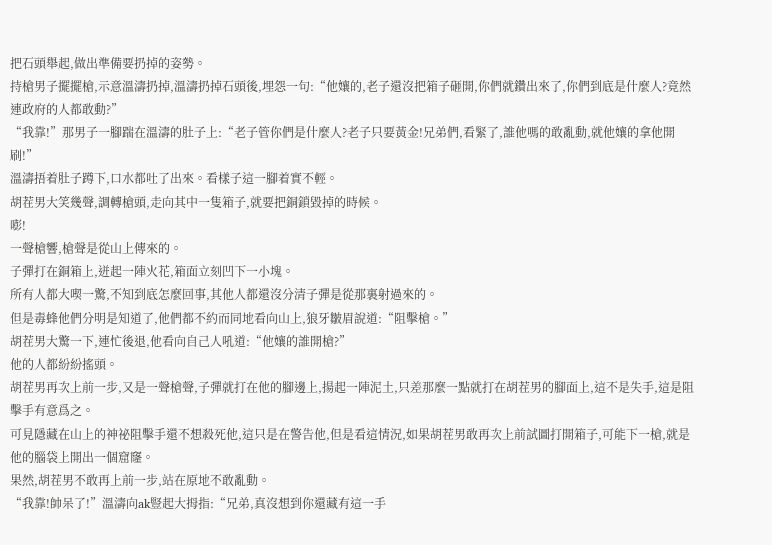把石頭舉起,做出準備要扔掉的姿勢。
持槍男子擺擺槍,示意溫濤扔掉,溫濤扔掉石頭後,埋怨一句:“他孃的,老子還沒把箱子砸開,你們就鑽出來了,你們到底是什麼人?竟然連政府的人都敢動?”
“我靠!”那男子一腳踹在溫濤的肚子上:“老子管你們是什麼人?老子只要黃金!兄弟們,看緊了,誰他嗎的敢亂動,就他孃的拿他開刷!”
溫濤捂着肚子蹲下,口水都吐了出來。看樣子這一腳着實不輕。
胡茬男大笑幾聲,調轉槍頭,走向其中一隻箱子,就要把銅鎖毀掉的時候。
嘭!
一聲槍響,槍聲是從山上傳來的。
子彈打在銅箱上,迸起一陣火花,箱面立刻凹下一小塊。
所有人都大喫一驚,不知到底怎麼回事,其他人都還沒分清子彈是從那裏射過來的。
但是毒蜂他們分明是知道了,他們都不約而同地看向山上,狼牙皺眉說道:“阻擊槍。”
胡茬男大驚一下,連忙後退,他看向自己人吼道:“他孃的誰開槍?”
他的人都紛紛搖頭。
胡茬男再次上前一步,又是一聲槍聲,子彈就打在他的腳邊上,揚起一陣泥土,只差那麼一點就打在胡茬男的腳面上,這不是失手,這是阻擊手有意爲之。
可見隱藏在山上的神祕阻擊手還不想殺死他,這只是在警告他,但是看這情況,如果胡茬男敢再次上前試圖打開箱子,可能下一槍,就是他的腦袋上開出一個窟窿。
果然,胡茬男不敢再上前一步,站在原地不敢亂動。
“我靠!帥呆了!”溫濤向ak豎起大拇指:“兄弟,真沒想到你還藏有這一手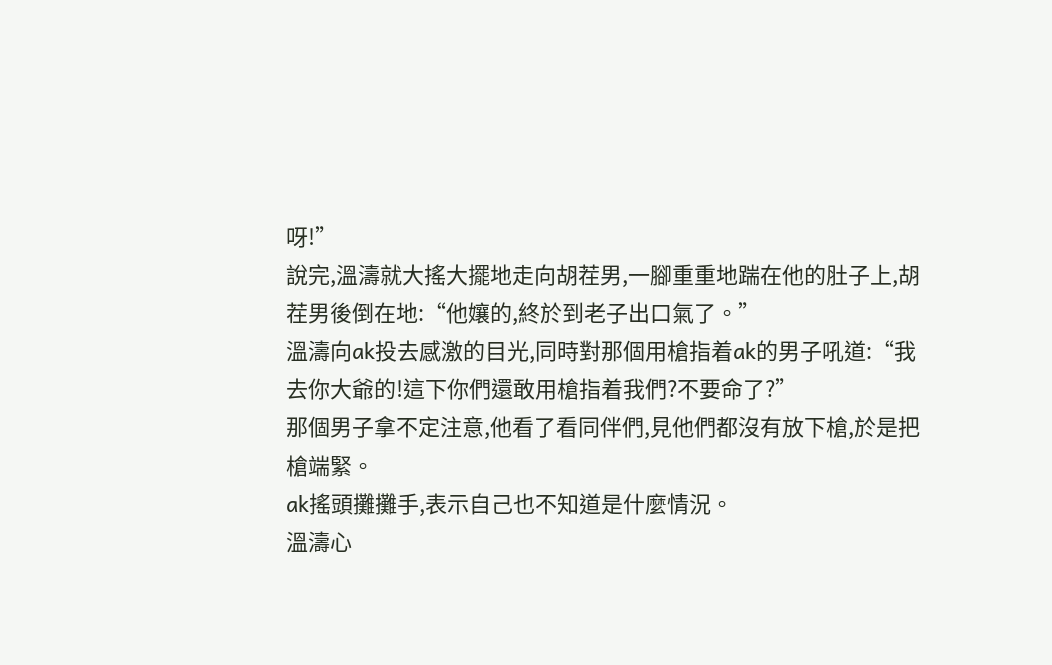呀!”
說完,溫濤就大搖大擺地走向胡茬男,一腳重重地踹在他的肚子上,胡茬男後倒在地:“他孃的,終於到老子出口氣了。”
溫濤向ak投去感激的目光,同時對那個用槍指着ak的男子吼道:“我去你大爺的!這下你們還敢用槍指着我們?不要命了?”
那個男子拿不定注意,他看了看同伴們,見他們都沒有放下槍,於是把槍端緊。
ak搖頭攤攤手,表示自己也不知道是什麼情況。
溫濤心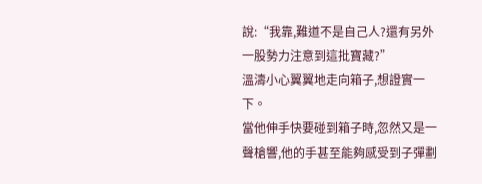說:“我靠,難道不是自己人?還有另外一股勢力注意到這批寶藏?”
溫濤小心翼翼地走向箱子,想證實一下。
當他伸手快要碰到箱子時,忽然又是一聲槍響,他的手甚至能夠感受到子彈劃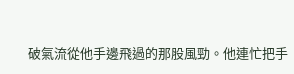破氣流從他手邊飛過的那股風勁。他連忙把手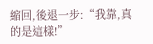縮回,後退一步:“我靠,真的是這樣!”